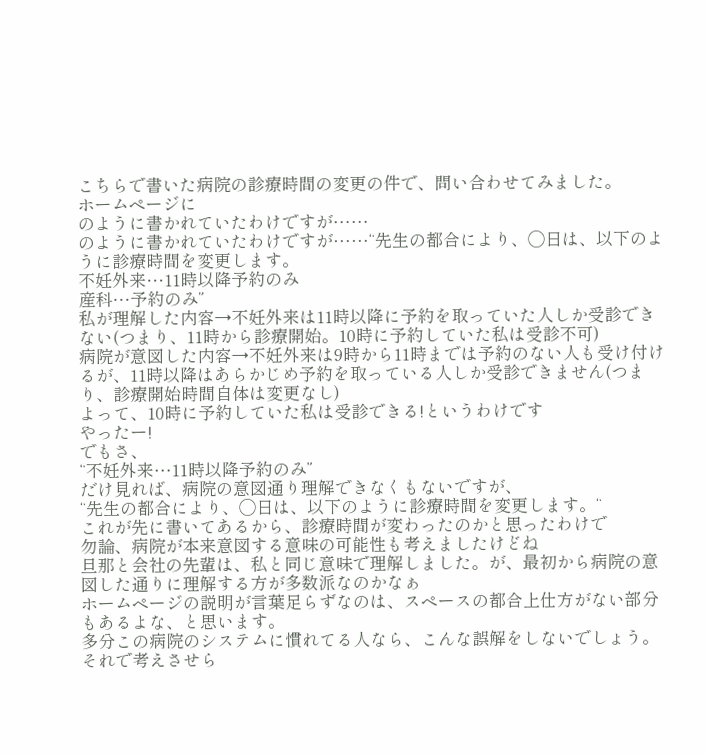こちらで書いた病院の診療時間の変更の件で、問い合わせてみました。
ホームページに
のように書かれていたわけですが……
のように書かれていたわけですが……“先生の都合により、◯日は、以下のように診療時間を変更します。
不妊外来…11時以降予約のみ
産科…予約のみ”
私が理解した内容→不妊外来は11時以降に予約を取っていた人しか受診できない(つまり、11時から診療開始。10時に予約していた私は受診不可)
病院が意図した内容→不妊外来は9時から11時までは予約のない人も受け付けるが、11時以降はあらかじめ予約を取っている人しか受診できません(つまり、診療開始時間自体は変更なし)
よって、10時に予約していた私は受診できる!というわけです
やったー!
でもさ、
“不妊外来…11時以降予約のみ”
だけ見れば、病院の意図通り理解できなくもないですが、
“先生の都合により、◯日は、以下のように診療時間を変更します。“
これが先に書いてあるから、診療時間が変わったのかと思ったわけで
勿論、病院が本来意図する意味の可能性も考えましたけどね
旦那と会社の先輩は、私と同じ意味で理解しました。が、最初から病院の意図した通りに理解する方が多数派なのかなぁ
ホームページの説明が言葉足らずなのは、スペースの都合上仕方がない部分もあるよな、と思います。
多分この病院のシステムに慣れてる人なら、こんな誤解をしないでしょう。
それで考えさせら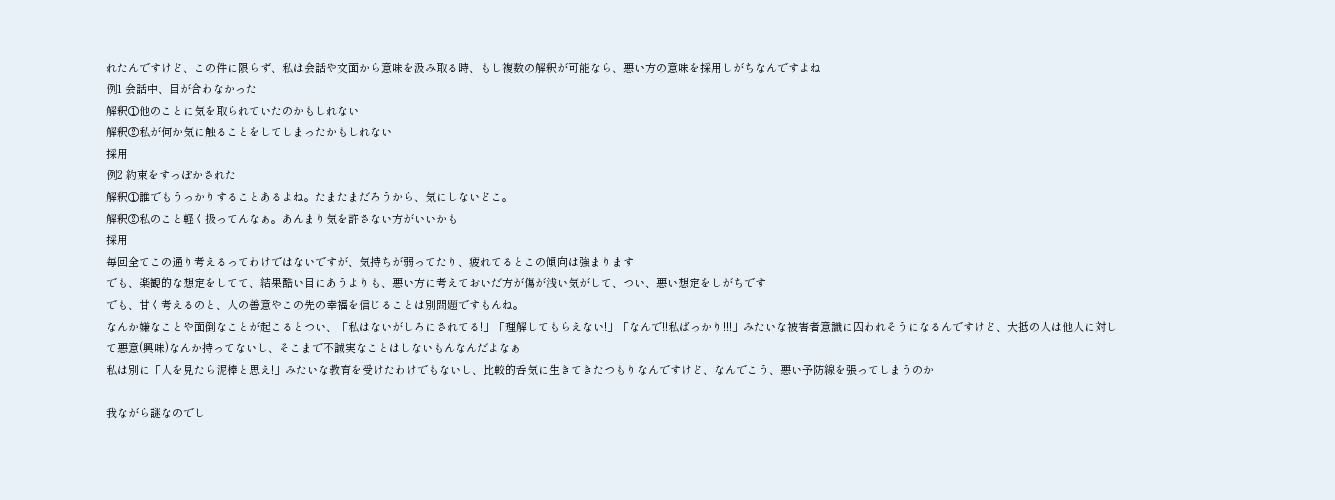れたんですけど、この件に限らず、私は会話や文面から意味を汲み取る時、もし複数の解釈が可能なら、悪い方の意味を採用しがちなんですよね
例1 会話中、目が合わなかった
解釈①他のことに気を取られていたのかもしれない
解釈②私が何か気に触ることをしてしまったかもしれない
採用
例2 約束をすっぽかされた
解釈①誰でもうっかりすることあるよね。たまたまだろうから、気にしないどこ。
解釈②私のこと軽く扱ってんなぁ。あんまり気を許さない方がいいかも
採用
毎回全てこの通り考えるってわけではないですが、気持ちが弱ってたり、疲れてるとこの傾向は強まります
でも、楽観的な想定をしてて、結果酷い目にあうよりも、悪い方に考えておいだ方が傷が浅い気がして、つい、悪い想定をしがちです
でも、甘く考えるのと、人の善意やこの先の幸福を信じることは別問題ですもんね。
なんか嫌なことや面倒なことが起こるとつい、「私はないがしろにされてる!」「理解してもらえない!」「なんで!!私ばっかり!!!」みたいな被害者意識に囚われそうになるんですけど、大抵の人は他人に対して悪意(興味)なんか持ってないし、そこまで不誠実なことはしないもんなんだよなぁ
私は別に「人を見たら泥棒と思え!」みたいな教育を受けたわけでもないし、比較的呑気に生きてきたつもりなんですけど、なんでこう、悪い予防線を張ってしまうのか

我ながら謎なのでし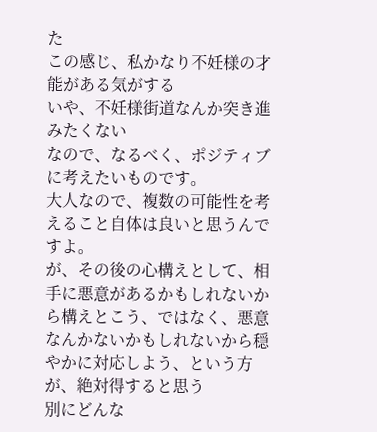た
この感じ、私かなり不妊様の才能がある気がする
いや、不妊様街道なんか突き進みたくない
なので、なるべく、ポジティブに考えたいものです。
大人なので、複数の可能性を考えること自体は良いと思うんですよ。
が、その後の心構えとして、相手に悪意があるかもしれないから構えとこう、ではなく、悪意なんかないかもしれないから穏やかに対応しよう、という方が、絶対得すると思う
別にどんな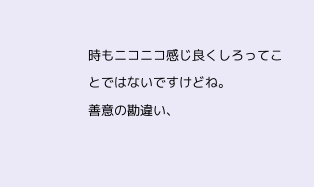時もニコニコ感じ良くしろってことではないですけどね。
善意の勘違い、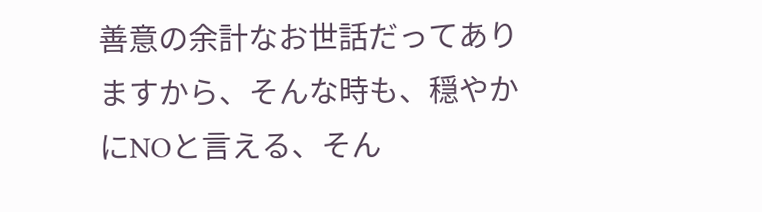善意の余計なお世話だってありますから、そんな時も、穏やかにNOと言える、そん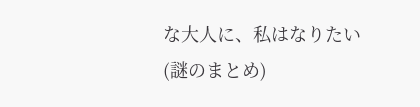な大人に、私はなりたい
(謎のまとめ)